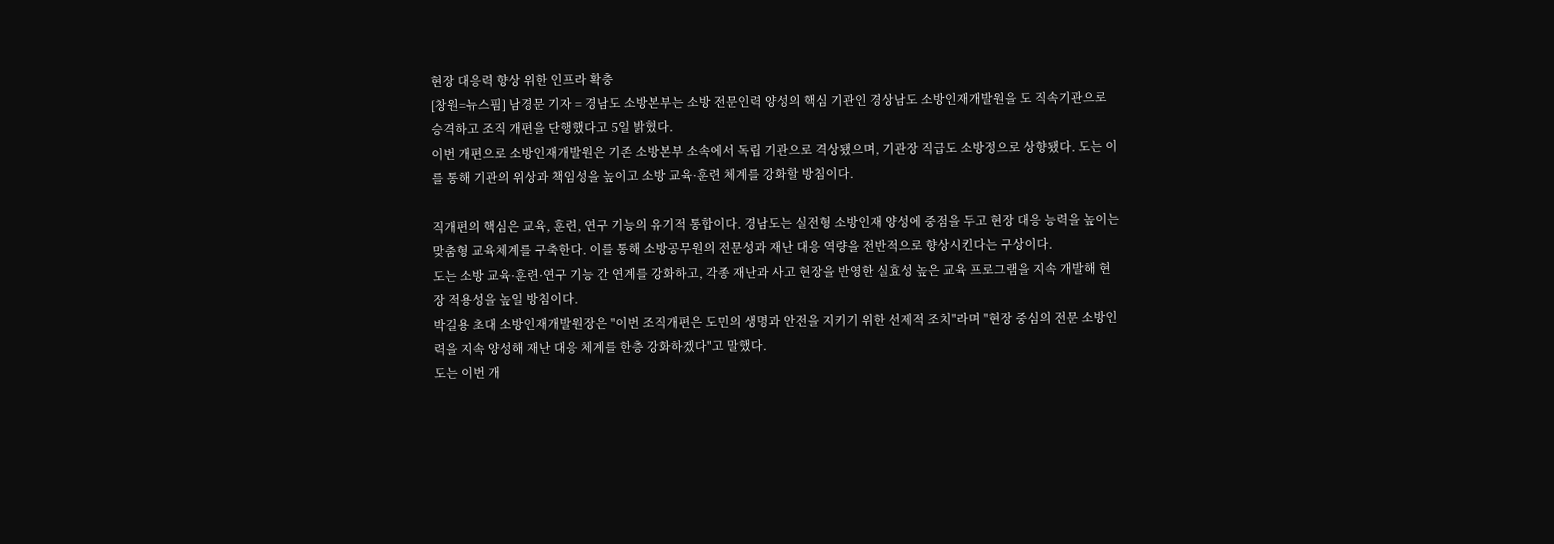현장 대응력 향상 위한 인프라 확충
[창원=뉴스핌] 남경문 기자 = 경남도 소방본부는 소방 전문인력 양성의 핵심 기관인 경상남도 소방인재개발원을 도 직속기관으로 승격하고 조직 개편을 단행했다고 5일 밝혔다.
이번 개편으로 소방인재개발원은 기존 소방본부 소속에서 독립 기관으로 격상됐으며, 기관장 직급도 소방정으로 상향됐다. 도는 이를 통해 기관의 위상과 책임성을 높이고 소방 교육·훈련 체계를 강화할 방침이다.

직개편의 핵심은 교육, 훈련, 연구 기능의 유기적 통합이다. 경남도는 실전형 소방인재 양성에 중점을 두고 현장 대응 능력을 높이는 맞춤형 교육체계를 구축한다. 이를 통해 소방공무원의 전문성과 재난 대응 역량을 전반적으로 향상시킨다는 구상이다.
도는 소방 교육·훈련·연구 기능 간 연계를 강화하고, 각종 재난과 사고 현장을 반영한 실효성 높은 교육 프로그램을 지속 개발해 현장 적용성을 높일 방침이다.
박길용 초대 소방인재개발원장은 "이번 조직개편은 도민의 생명과 안전을 지키기 위한 선제적 조치"라며 "현장 중심의 전문 소방인력을 지속 양성해 재난 대응 체계를 한층 강화하겠다"고 말했다.
도는 이번 개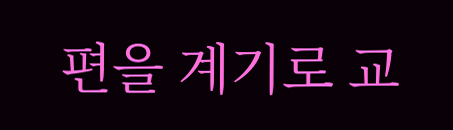편을 계기로 교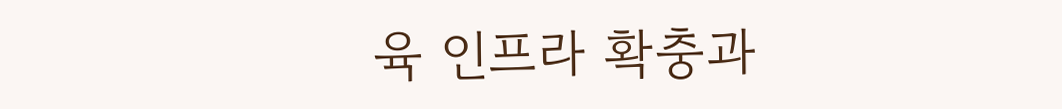육 인프라 확충과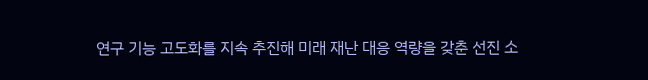연구 기능 고도화를 지속 추진해 미래 재난 대응 역량을 갖춘 선진 소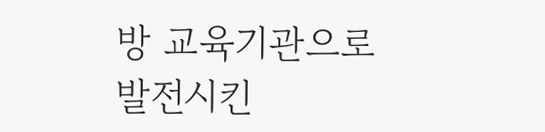방 교육기관으로 발전시킨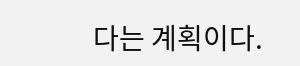다는 계획이다.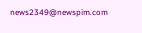news2349@newspim.com